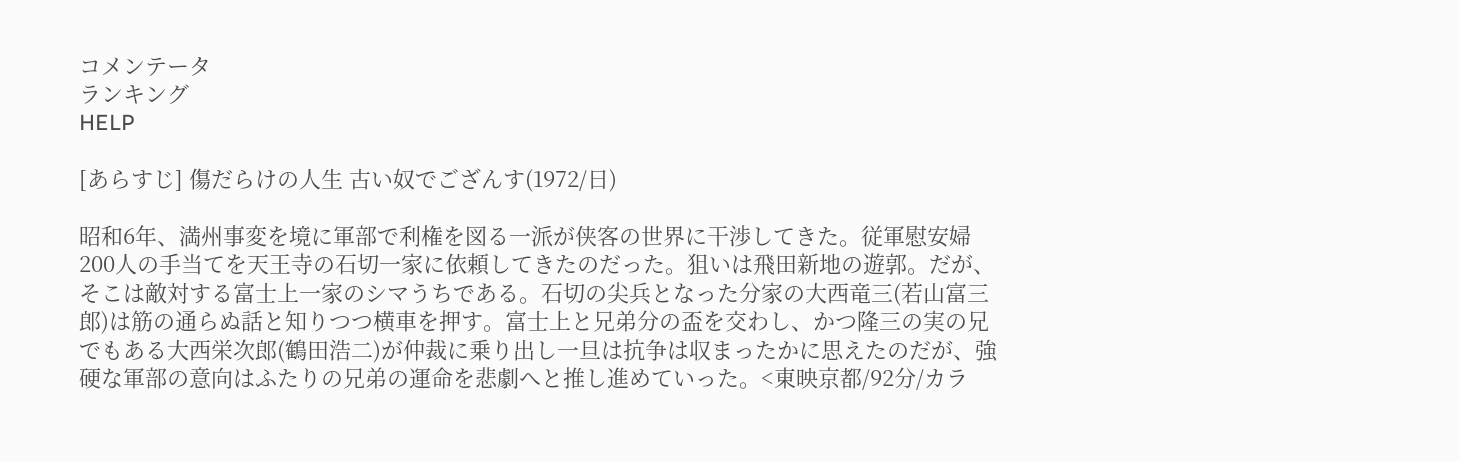コメンテータ
ランキング
HELP

[あらすじ] 傷だらけの人生 古い奴でござんす(1972/日)

昭和6年、満州事変を境に軍部で利権を図る一派が侠客の世界に干渉してきた。従軍慰安婦200人の手当てを天王寺の石切一家に依頼してきたのだった。狙いは飛田新地の遊郭。だが、そこは敵対する富士上一家のシマうちである。石切の尖兵となった分家の大西竜三(若山富三郎)は筋の通らぬ話と知りつつ横車を押す。富士上と兄弟分の盃を交わし、かつ隆三の実の兄でもある大西栄次郎(鶴田浩二)が仲裁に乗り出し一旦は抗争は収まったかに思えたのだが、強硬な軍部の意向はふたりの兄弟の運命を悲劇へと推し進めていった。<東映京都/92分/カラ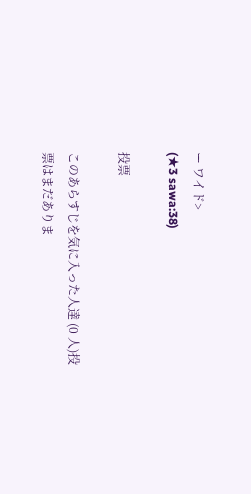ー ワイド>
(★3 sawa:38)

投票

このあらすじを気に入った人達 (0 人)投票はまだありま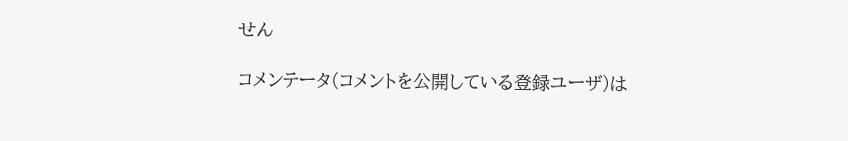せん

コメンテータ(コメントを公開している登録ユーザ)は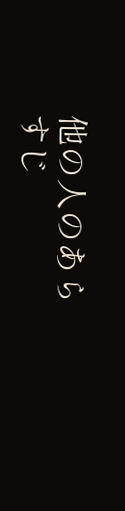他の人のあらすじ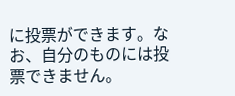に投票ができます。なお、自分のものには投票できません。